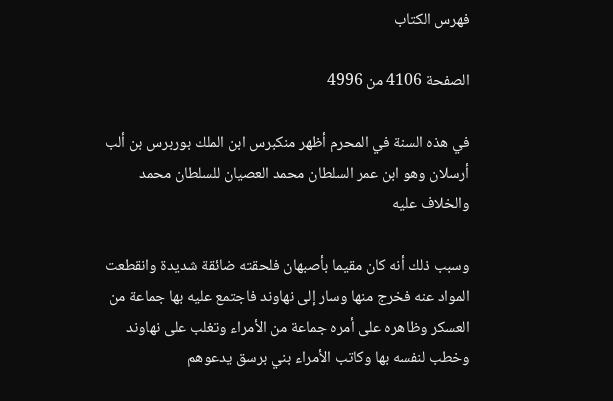فهرس الكتاب

الصفحة 4106 من 4996

في هذه السنة في المحرم أظهر منكبرس ابن الملك بوربرس بن ألب أرسلان وهو ابن عمر السلطان محمد العصيان للسلطان محمد والخلاف عليه

وسبب ذلك أنه كان مقيما بأصبهان فلحقته ضائقة شديدة وانقطعت المواد عنه فخرج منها وسار إلى نهاوند فاجتمع عليه بها جماعة من العسكر وظاهره على أمره جماعة من الأمراء وتغلب على نهاوند وخطب لنفسه بها وكاتب الأمراء بني برسق يدعوهم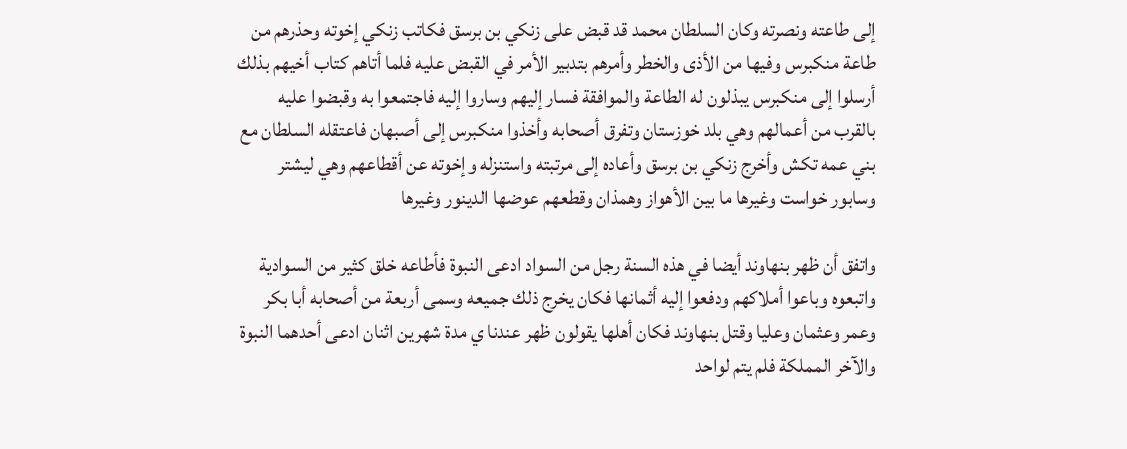إلى طاعته ونصرته وكان السلطان محمد قد قبض على زنكي بن برسق فكاتب زنكي إخوته وحذرهم من طاعة منكبرس وفيها من الأذى والخطر وأمرهم بتدبير الأمر في القبض عليه فلما أتاهم كتاب أخيهم بذلك أرسلوا إلى منكبرس يبذلون له الطاعة والموافقة فسار إليهم وساروا إليه فاجتمعوا به وقبضوا عليه بالقرب من أعمالهم وهي بلد خوزستان وتفرق أصحابه وأخذوا منكبرس إلى أصبهان فاعتقله السلطان مع بني عمه تكش وأخرج زنكي بن برسق وأعاده إلى مرتبته واستنزله وإخوته عن أقطاعهم وهي ليشتر وسابور خواست وغيرها ما بين الأهواز وهمذان وقطعهم عوضها الدينور وغيرها

واتفق أن ظهر بنهاوند أيضا في هذه السنة رجل من السواد ادعى النبوة فأطاعه خلق كثير من السوادية واتبعوه وباعوا أملاكهم ودفعوا إليه أثمانها فكان يخرج ذلك جميعه وسمى أربعة من أصحابه أبا بكر وعمر وعثمان وعليا وقتل بنهاوند فكان أهلها يقولون ظهر عندنا ي مدة شهرين اثنان ادعى أحدهما النبوة والآخر المملكة فلم يتم لواحد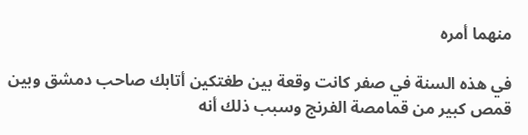منهما أمره

في هذه السنة في صفر كانت وقعة بين طغتكين أتابك صاحب دمشق وبين قمص كبير من قمامصة الفرنج وسبب ذلك أنه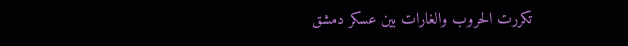تكررت الحروب والغارات بين عسكر دمشق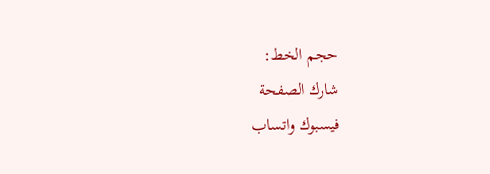حجم الخط:
شارك الصفحة
فيسبوك واتساب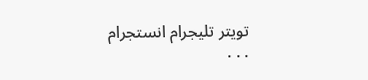تويتر تليجرام انستجرام
. . .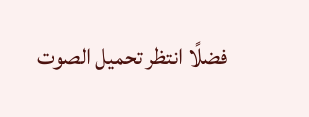فضلًا انتظر تحميل الصوت